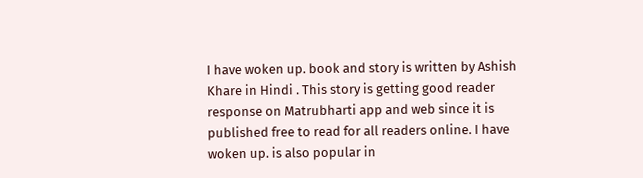I have woken up. book and story is written by Ashish Khare in Hindi . This story is getting good reader response on Matrubharti app and web since it is published free to read for all readers online. I have woken up. is also popular in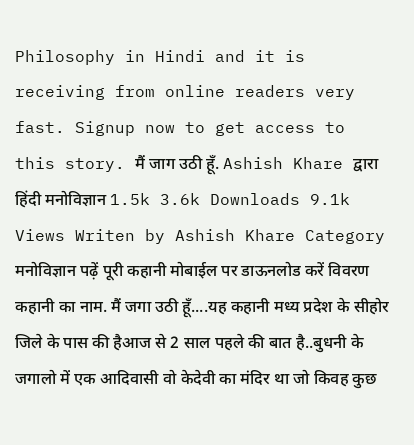Philosophy in Hindi and it is receiving from online readers very fast. Signup now to get access to this story. मैं जाग उठी हूँ. Ashish Khare द्वारा हिंदी मनोविज्ञान 1.5k 3.6k Downloads 9.1k Views Writen by Ashish Khare Category मनोविज्ञान पढ़ें पूरी कहानी मोबाईल पर डाऊनलोड करें विवरण कहानी का नाम. मैं जगा उठी हूँ....यह कहानी मध्य प्रदेश के सीहोर जिले के पास की हैआज से 2 साल पहले की बात है..बुधनी के जगालो में एक आदिवासी वो केदेवी का मंदिर था जो किवह कुछ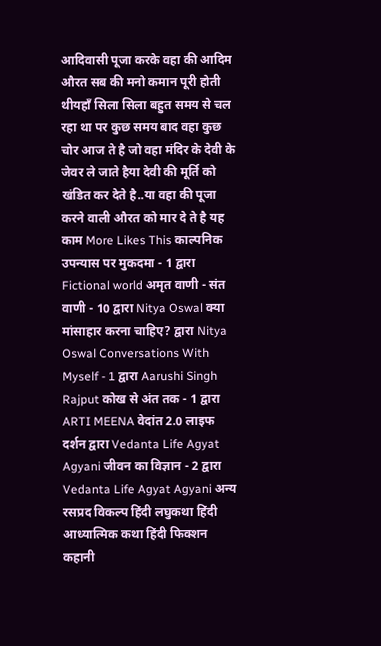आदिवासी पूजा करके वहा की आदिम औरत सब की मनो कमान पूरी होती थीयहाँ सिला सिला बहुत समय से चल रहा था पर कुछ समय बाद वहा कुछ चोर आज ते है जो वहा मंदिर के देवी के जेवर ले जाते हैया देवी की मूर्ति को खंडित कर देते है..या वहा की पूजा करने वाली औरत को मार दे ते है यह काम More Likes This काल्पनिक उपन्यास पर मुकदमा - 1 द्वारा Fictional world अमृत वाणी - संत वाणी - 10 द्वारा Nitya Oswal क्या मांसाहार करना चाहिए? द्वारा Nitya Oswal Conversations With Myself - 1 द्वारा Aarushi Singh Rajput कोख से अंत तक - 1 द्वारा ARTI MEENA वेदांत 2.0 लाइफ दर्शन द्वारा Vedanta Life Agyat Agyani जीवन का विज्ञान - 2 द्वारा Vedanta Life Agyat Agyani अन्य रसप्रद विकल्प हिंदी लघुकथा हिंदी आध्यात्मिक कथा हिंदी फिक्शन कहानी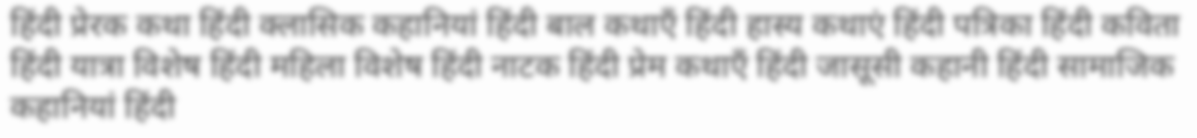हिंदी प्रेरक कथा हिंदी क्लासिक कहानियां हिंदी बाल कथाएँ हिंदी हास्य कथाएं हिंदी पत्रिका हिंदी कविता हिंदी यात्रा विशेष हिंदी महिला विशेष हिंदी नाटक हिंदी प्रेम कथाएँ हिंदी जासूसी कहानी हिंदी सामाजिक कहानियां हिंदी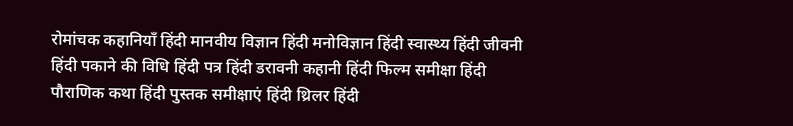रोमांचक कहानियाँ हिंदी मानवीय विज्ञान हिंदी मनोविज्ञान हिंदी स्वास्थ्य हिंदी जीवनी हिंदी पकाने की विधि हिंदी पत्र हिंदी डरावनी कहानी हिंदी फिल्म समीक्षा हिंदी पौराणिक कथा हिंदी पुस्तक समीक्षाएं हिंदी थ्रिलर हिंदी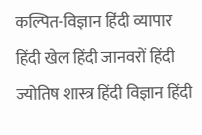कल्पित-विज्ञान हिंदी व्यापार हिंदी खेल हिंदी जानवरों हिंदी ज्योतिष शास्त्र हिंदी विज्ञान हिंदी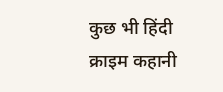कुछ भी हिंदी क्राइम कहानी